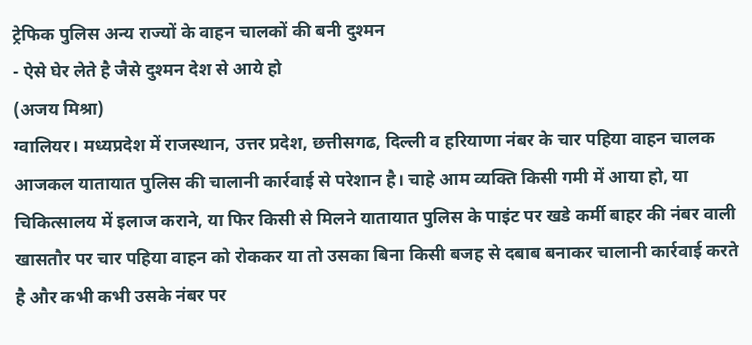ट्रेफिक पुलिस अन्य राज्यों के वाहन चालकों की बनी दुश्मन
- ऐसे घेर लेते है जैसे दुश्मन देश से आये हो
(अजय मिश्रा)
ग्वालियर। मध्यप्रदेश में राजस्थान, उत्तर प्रदेश, छत्तीसगढ, दिल्ली व हरियाणा नंबर के चार पहिया वाहन चालक आजकल यातायात पुलिस की चालानी कार्रवाई से परेशान है। चाहे आम व्यक्ति किसी गमी में आया हो, या चिकित्सालय में इलाज कराने, या फिर किसी से मिलने यातायात पुलिस के पाइंट पर खडे कर्मी बाहर की नंबर वाली खासतौर पर चार पहिया वाहन को रोककर या तो उसका बिना किसी बजह से दबाब बनाकर चालानी कार्रवाई करते है और कभी कभी उसके नंबर पर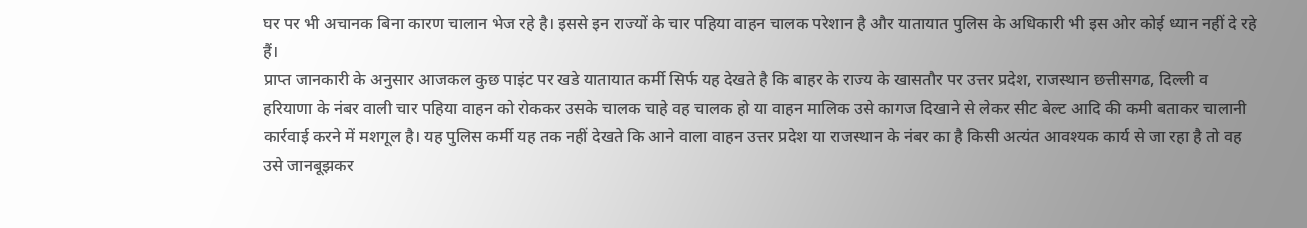घर पर भी अचानक बिना कारण चालान भेज रहे है। इससे इन राज्यों के चार पहिया वाहन चालक परेशान है और यातायात पुलिस के अधिकारी भी इस ओर कोई ध्यान नहीं दे रहे हैं।
प्राप्त जानकारी के अनुसार आजकल कुछ पाइंट पर खडे यातायात कर्मी सिर्फ यह देखते है कि बाहर के राज्य के खासतौर पर उत्तर प्रदेश, राजस्थान छत्तीसगढ, दिल्ली व हरियाणा के नंबर वाली चार पहिया वाहन को रोककर उसके चालक चाहे वह चालक हो या वाहन मालिक उसे कागज दिखाने से लेकर सीट बेल्ट आदि की कमी बताकर चालानी कार्रवाई करने में मशगूल है। यह पुलिस कर्मी यह तक नहीं देखते कि आने वाला वाहन उत्तर प्रदेश या राजस्थान के नंबर का है किसी अत्यंत आवश्यक कार्य से जा रहा है तो वह उसे जानबूझकर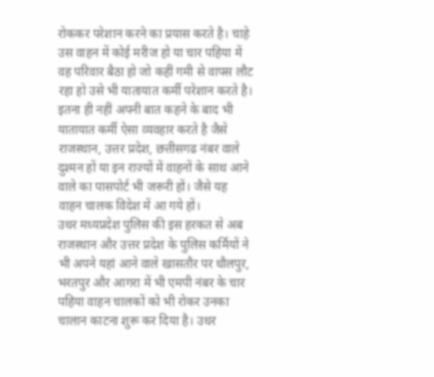रोककर परेशान करने का प्रयास करते है। चाहे उस वाहन में कोई मरीज हो या चार पहिया में वह परिवार बैठा हो जो कहीं गमी से वापस लौट रहा हो उसे भी यातायात कर्मी परेशान करते है। इतना ही नहीं अपनी बात कहने के बाद भी यातायात कर्मी ऐसा व्यवहार करते है जैसे राजस्थान, उत्तर प्रदेश, छत्तीसगढ नंबर वाले दुश्मन हों या इन राज्यों में वाहनों के साथ आने वाले का पासपोर्ट भी जरूरी हों। जैसे यह वाहन चालक विदेश में आ गये हों।
उधर मध्यप्रदेश पुलिस की इस हरकत से अब राजस्थान और उत्तर प्रदेश के पुलिस कर्मियों ने भी अपने यहां आने वाले खासतौर पर धौलपुर, भरतपुर और आगरा में भी एमपी नंबर के चार पहिया वाहन चालकों को भी रोकर उनका चालान काटना शुरू कर दिया है। उधर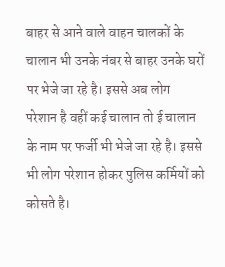बाहर से आने वाले वाहन चालकों के चालान भी उनके नंबर से बाहर उनके घरों पर भेजे जा रहे है। इससे अब लोग परेशान है वहीं कई चालान तो ई चालान के नाम पर फर्जी भी भेजे जा रहे है। इससे भी लोग परेशान होकर पुलिस कर्मियों को कोसते है।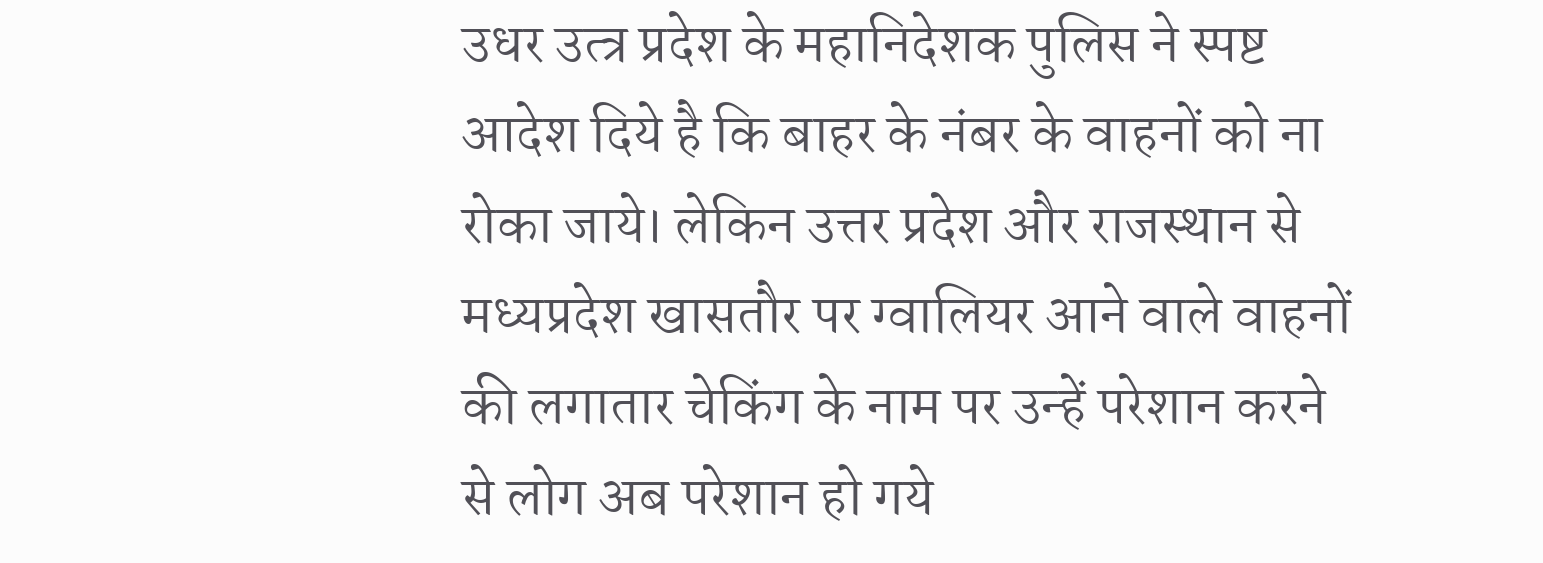उधर उत्त्र प्रदेश के महानिदेशक पुलिस ने स्पष्ट आदेश दिये है कि बाहर के नंबर के वाहनों को ना रोका जाये। लेकिन उत्तर प्रदेश और राजस्थान से मध्यप्रदेश खासतौर पर ग्वालियर आने वाले वाहनों की लगातार चेकिंग के नाम पर उन्हें परेशान करने से लोग अब परेशान हो गये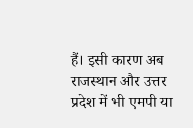हैं। इसी कारण अब राजस्थान और उत्तर प्रदेश में भी एमपी या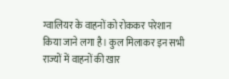ग्वालियर के वाहनों को रोककर परेशान किया जाने लगा है। कुल मिलाकर इन सभी राज्यों में वाहनों की खार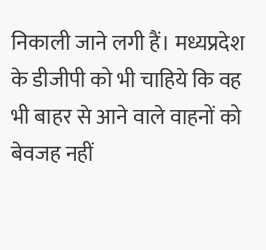निकाली जाने लगी हैं। मध्यप्रदेश के डीजीपी को भी चाहिये कि वह भी बाहर से आने वाले वाहनों को बेवजह नहीं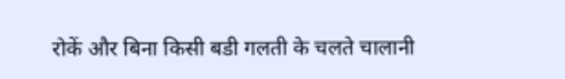रोकें और बिना किसी बडी गलती के चलते चालानी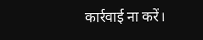कार्रवाई ना करें।